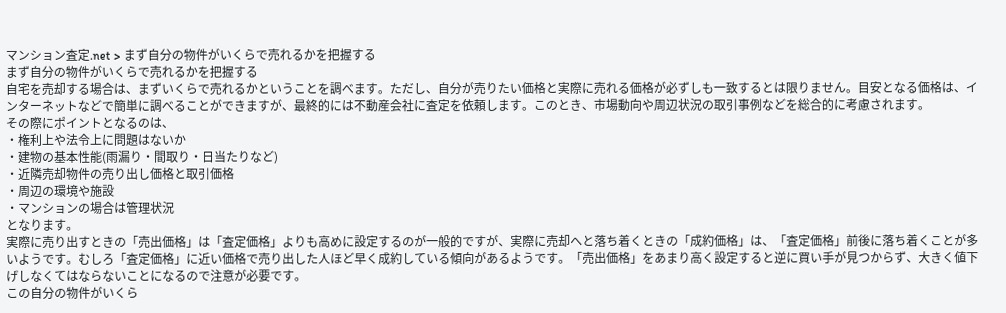マンション査定.net > まず自分の物件がいくらで売れるかを把握する
まず自分の物件がいくらで売れるかを把握する
自宅を売却する場合は、まずいくらで売れるかということを調べます。ただし、自分が売りたい価格と実際に売れる価格が必ずしも一致するとは限りません。目安となる価格は、インターネットなどで簡単に調べることができますが、最終的には不動産会社に査定を依頼します。このとき、市場動向や周辺状況の取引事例などを総合的に考慮されます。
その際にポイントとなるのは、
・権利上や法令上に問題はないか
・建物の基本性能(雨漏り・間取り・日当たりなど)
・近隣売却物件の売り出し価格と取引価格
・周辺の環境や施設
・マンションの場合は管理状況
となります。
実際に売り出すときの「売出価格」は「査定価格」よりも高めに設定するのが一般的ですが、実際に売却へと落ち着くときの「成約価格」は、「査定価格」前後に落ち着くことが多いようです。むしろ「査定価格」に近い価格で売り出した人ほど早く成約している傾向があるようです。「売出価格」をあまり高く設定すると逆に買い手が見つからず、大きく値下げしなくてはならないことになるので注意が必要です。
この自分の物件がいくら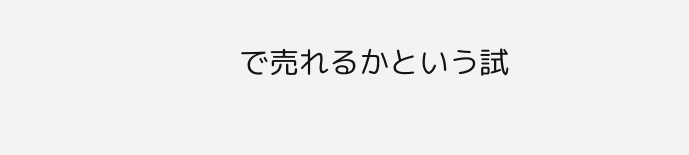で売れるかという試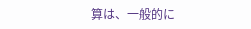算は、一般的に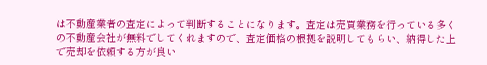は不動産業者の査定によって判断することになります。査定は売買業務を行っている多くの不動産会社が無料でしてくれますので、査定価格の根拠を説明してもらい、納得した上で売却を依頼する方が良い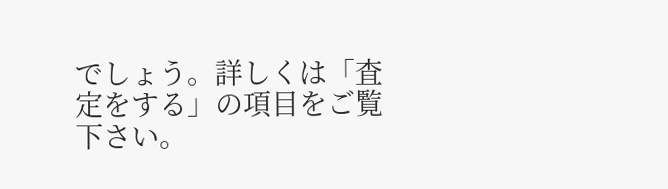でしょう。詳しくは「査定をする」の項目をご覧下さい。